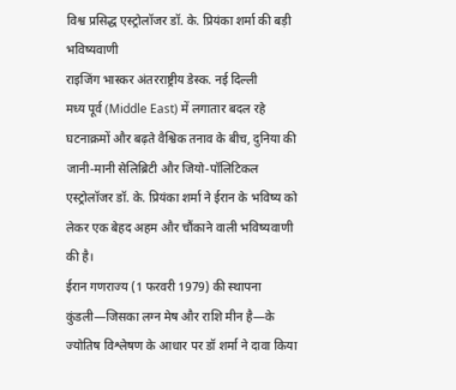विश्व प्रसिद्ध एस्ट्रोलॉजर डॉ. के. प्रियंका शर्मा की बड़ी भविष्यवाणी
राइजिंग भास्कर अंतरराष्ट्रीय डेस्क. नई दिल्ली
मध्य पूर्व (Middle East) में लगातार बदल रहे घटनाक्रमों और बढ़ते वैश्विक तनाव के बीच, दुनिया की जानी-मानी सेलिब्रिटी और जियो-पॉलिटिकल एस्ट्रोलॉजर डॉ. के. प्रियंका शर्मा ने ईरान के भविष्य को लेकर एक बेहद अहम और चौंकाने वाली भविष्यवाणी की है।
ईरान गणराज्य (1 फरवरी 1979) की स्थापना कुंडली—जिसका लग्न मेष और राशि मीन है—के ज्योतिष विश्लेषण के आधार पर डॉ शर्मा ने दावा किया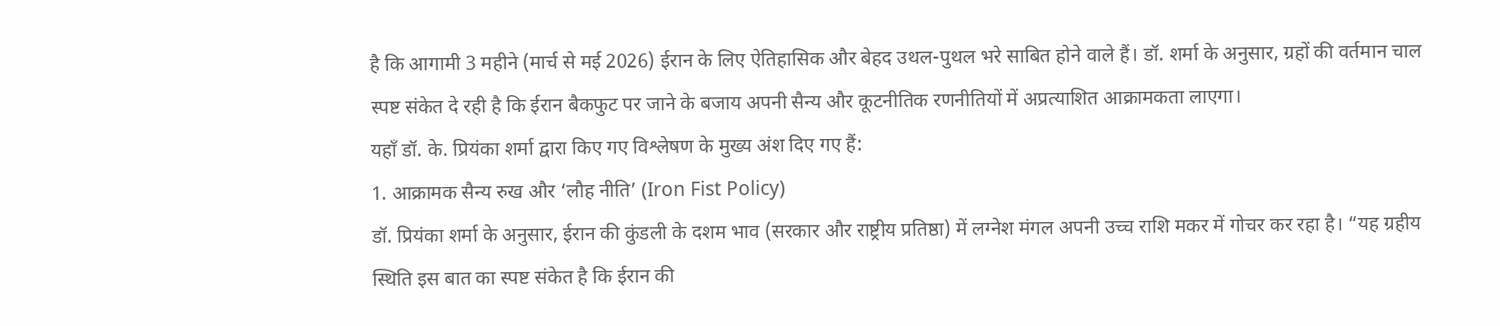है कि आगामी 3 महीने (मार्च से मई 2026) ईरान के लिए ऐतिहासिक और बेहद उथल-पुथल भरे साबित होने वाले हैं। डॉ. शर्मा के अनुसार, ग्रहों की वर्तमान चाल स्पष्ट संकेत दे रही है कि ईरान बैकफुट पर जाने के बजाय अपनी सैन्य और कूटनीतिक रणनीतियों में अप्रत्याशित आक्रामकता लाएगा।
यहाँ डॉ. के. प्रियंका शर्मा द्वारा किए गए विश्लेषण के मुख्य अंश दिए गए हैं:
1. आक्रामक सैन्य रुख और ‘लौह नीति’ (Iron Fist Policy)
डॉ. प्रियंका शर्मा के अनुसार, ईरान की कुंडली के दशम भाव (सरकार और राष्ट्रीय प्रतिष्ठा) में लग्नेश मंगल अपनी उच्च राशि मकर में गोचर कर रहा है। “यह ग्रहीय स्थिति इस बात का स्पष्ट संकेत है कि ईरान की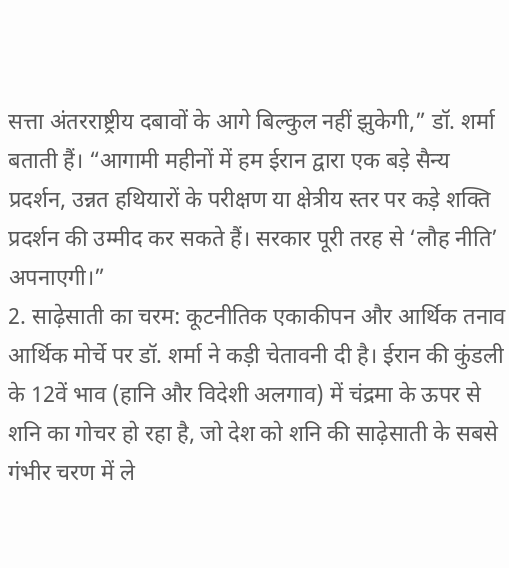सत्ता अंतरराष्ट्रीय दबावों के आगे बिल्कुल नहीं झुकेगी,” डॉ. शर्मा बताती हैं। “आगामी महीनों में हम ईरान द्वारा एक बड़े सैन्य प्रदर्शन, उन्नत हथियारों के परीक्षण या क्षेत्रीय स्तर पर कड़े शक्ति प्रदर्शन की उम्मीद कर सकते हैं। सरकार पूरी तरह से ‘लौह नीति’ अपनाएगी।”
2. साढ़ेसाती का चरम: कूटनीतिक एकाकीपन और आर्थिक तनाव
आर्थिक मोर्चे पर डॉ. शर्मा ने कड़ी चेतावनी दी है। ईरान की कुंडली के 12वें भाव (हानि और विदेशी अलगाव) में चंद्रमा के ऊपर से शनि का गोचर हो रहा है, जो देश को शनि की साढ़ेसाती के सबसे गंभीर चरण में ले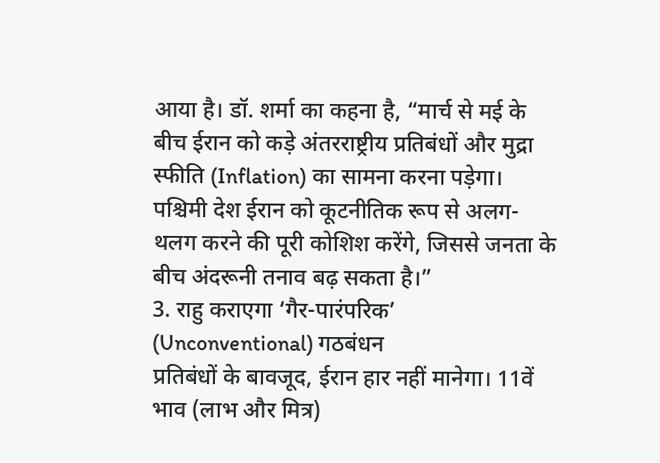आया है। डॉ. शर्मा का कहना है, “मार्च से मई के बीच ईरान को कड़े अंतरराष्ट्रीय प्रतिबंधों और मुद्रा स्फीति (Inflation) का सामना करना पड़ेगा। पश्चिमी देश ईरान को कूटनीतिक रूप से अलग-थलग करने की पूरी कोशिश करेंगे, जिससे जनता के बीच अंदरूनी तनाव बढ़ सकता है।”
3. राहु कराएगा ‘गैर-पारंपरिक’ (Unconventional) गठबंधन
प्रतिबंधों के बावजूद, ईरान हार नहीं मानेगा। 11वें भाव (लाभ और मित्र)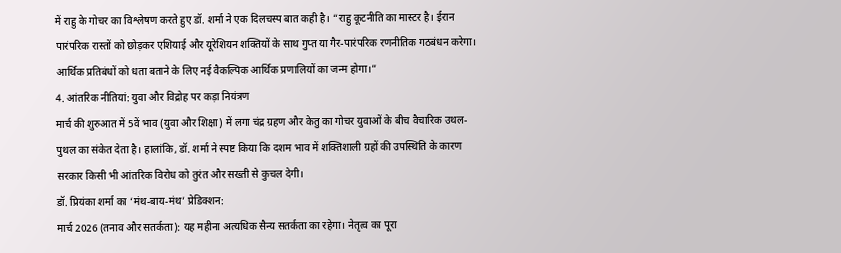में राहु के गोचर का विश्लेषण करते हुए डॉ. शर्मा ने एक दिलचस्प बात कही है। “राहु कूटनीति का मास्टर है। ईरान पारंपरिक रास्तों को छोड़कर एशियाई और यूरेशियन शक्तियों के साथ गुप्त या गैर-पारंपरिक रणनीतिक गठबंधन करेगा। आर्थिक प्रतिबंधों को धता बताने के लिए नई वैकल्पिक आर्थिक प्रणालियों का जन्म होगा।”
4. आंतरिक नीतियां: युवा और विद्रोह पर कड़ा नियंत्रण
मार्च की शुरुआत में 5वें भाव (युवा और शिक्षा) में लगा चंद्र ग्रहण और केतु का गोचर युवाओं के बीच वैचारिक उथल-पुथल का संकेत देता है। हालांकि, डॉ. शर्मा ने स्पष्ट किया कि दशम भाव में शक्तिशाली ग्रहों की उपस्थिति के कारण सरकार किसी भी आंतरिक विरोध को तुरंत और सख्ती से कुचल देगी।
डॉ. प्रियंका शर्मा का ‘मंथ-बाय-मंथ’ प्रेडिक्शन:
मार्च 2026 (तनाव और सतर्कता): यह महीना अत्यधिक सैन्य सतर्कता का रहेगा। नेतृत्व का पूरा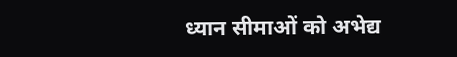ध्यान सीमाओं को अभेद्य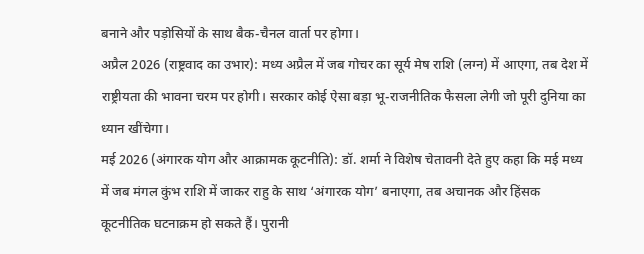बनाने और पड़ोसियों के साथ बैक-चैनल वार्ता पर होगा।
अप्रैल 2026 (राष्ट्रवाद का उभार): मध्य अप्रैल में जब गोचर का सूर्य मेष राशि (लग्न) में आएगा, तब देश में राष्ट्रीयता की भावना चरम पर होगी। सरकार कोई ऐसा बड़ा भू-राजनीतिक फैसला लेगी जो पूरी दुनिया का ध्यान खींचेगा।
मई 2026 (अंगारक योग और आक्रामक कूटनीति): डॉ. शर्मा ने विशेष चेतावनी देते हुए कहा कि मई मध्य में जब मंगल कुंभ राशि में जाकर राहु के साथ ‘अंगारक योग’ बनाएगा, तब अचानक और हिंसक कूटनीतिक घटनाक्रम हो सकते हैं। पुरानी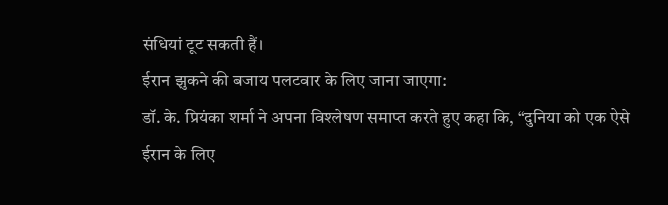संधियां टूट सकती हैं।
ईरान झुकने की बजाय पलटवार के लिए जाना जाएगा:
डॉ. के. प्रियंका शर्मा ने अपना विश्लेषण समाप्त करते हुए कहा कि, “दुनिया को एक ऐसे ईरान के लिए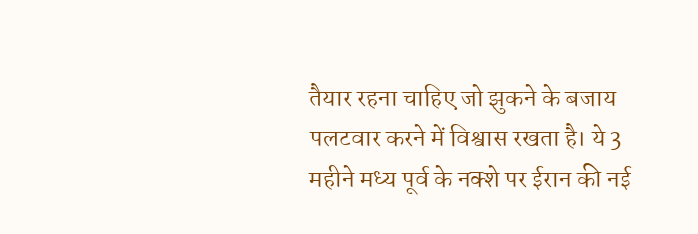तैयार रहना चाहिए जो झुकने के बजाय पलटवार करने में विश्वास रखता है। ये 3 महीने मध्य पूर्व के नक्शे पर ईरान की नई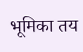भूमिका तय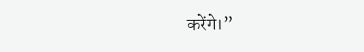करेंगे।”